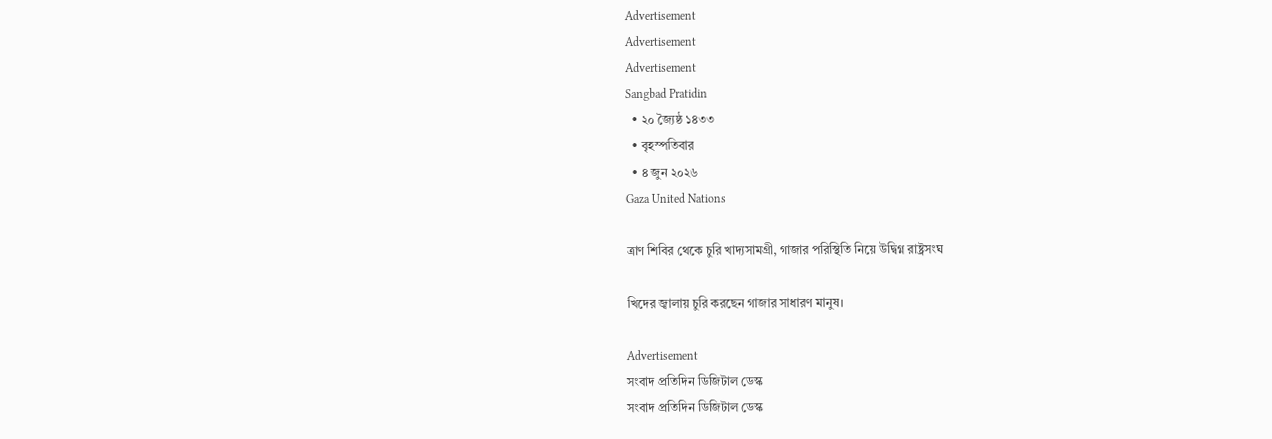Advertisement
Advertisement
Advertisement
Sangbad Pratidin
  • ২০ জ্যৈষ্ঠ ১৪৩৩
  • বৃহস্পতিবার
  • ৪ জুন ২০২৬
Gaza United Nations

ত্রাণ শিবির থেকে চুরি খাদ্যসামগ্রী, গাজার পরিস্থিতি নিয়ে উদ্বিগ্ন রাষ্ট্রসংঘ

খিদের জ্বালায় চুরি করছেন গাজার সাধারণ মানুষ।

Advertisement
সংবাদ প্রতিদিন ডিজিটাল ডেস্ক
সংবাদ প্রতিদিন ডিজিটাল ডেস্ক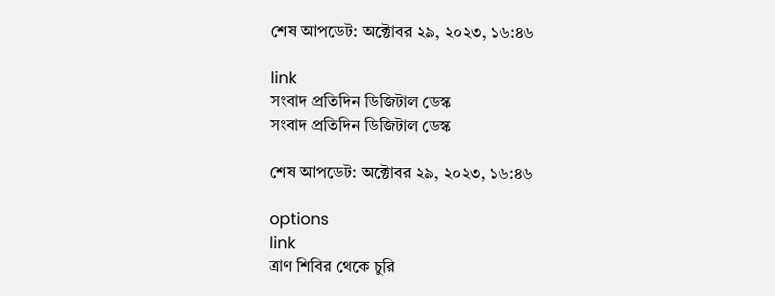শেষ আপডেট: অক্টোবর ২৯, ২০২৩, ১৬:৪৬

link
সংবাদ প্রতিদিন ডিজিটাল ডেস্ক
সংবাদ প্রতিদিন ডিজিটাল ডেস্ক

শেষ আপডেট: অক্টোবর ২৯, ২০২৩, ১৬:৪৬

options
link
ত্রাণ শিবির থেকে চুরি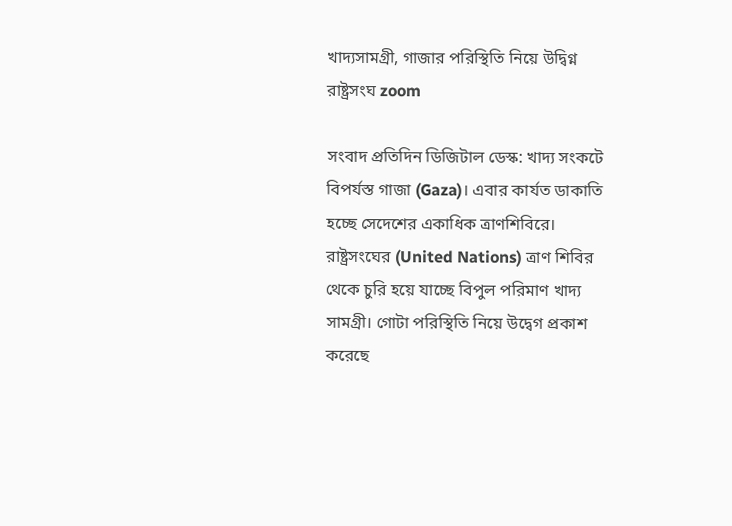খাদ্যসামগ্রী, গাজার পরিস্থিতি নিয়ে উদ্বিগ্ন রাষ্ট্রসংঘ zoom

সংবাদ প্রতিদিন ডিজিটাল ডেস্ক: খাদ্য সংকটে বিপর্যস্ত গাজা (Gaza)। এবার কার্যত ডাকাতি হচ্ছে সেদেশের একাধিক ত্রাণশিবিরে। রাষ্ট্রসংঘের (United Nations) ত্রাণ শিবির থেকে চুরি হয়ে যাচ্ছে বিপুল পরিমাণ খাদ্য সামগ্রী। গোটা পরিস্থিতি নিয়ে উদ্বেগ প্রকাশ করেছে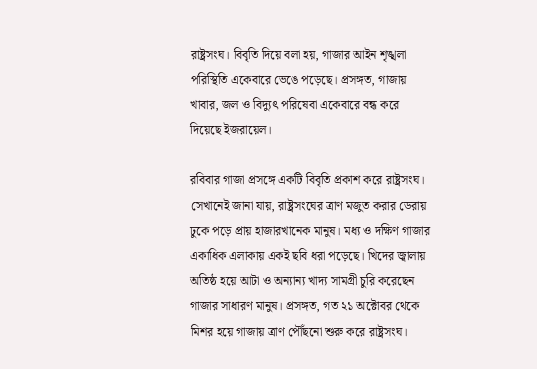রাষ্ট্রসংঘ। বিবৃতি দিয়ে বলা হয়, গাজার আইন শৃঙ্খলা পরিস্থিতি একেবারে ভেঙে পড়েছে। প্রসঙ্গত, গাজায় খাবার, জল ও বিদ্যুৎ পরিষেবা একেবারে বন্ধ করে দিয়েছে ইজরায়েল।

রবিবার গাজা প্রসঙ্গে একটি বিবৃতি প্রকাশ করে রাষ্ট্রসংঘ। সেখানেই জানা যায়, রাষ্ট্রসংঘের ত্রাণ মজুত করার ডেরায় ঢুকে পড়ে প্রায় হাজারখানেক মানুষ। মধ্য ও দক্ষিণ গাজার একাধিক এলাকায় একই ছবি ধরা পড়েছে। খিদের জ্বালায় অতিষ্ঠ হয়ে আটা ও অন্যান্য খাদ্য সামগ্রী চুরি করেছেন গাজার সাধারণ মানুষ। প্রসঙ্গত, গত ২১ অক্টোবর থেকে মিশর হয়ে গাজায় ত্রাণ পৌঁছনো শুরু করে রাষ্ট্রসংঘ।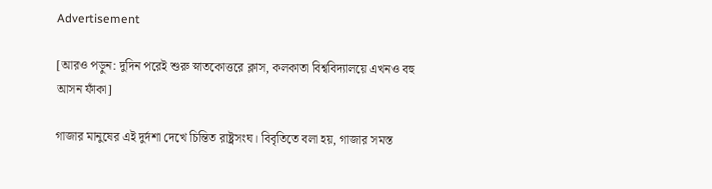Advertisement

[আরও পড়ুন: দুদিন পরেই শুরু স্নাতকোত্তরে ক্লাস, কলকাতা বিশ্ববিদ্যালয়ে এখনও বহু আসন ফাঁকা]

গাজার মানুষের এই দুর্দশা দেখে চিন্তিত রাষ্ট্রসংঘ। বিবৃতিতে বলা হয়, গাজার সমস্ত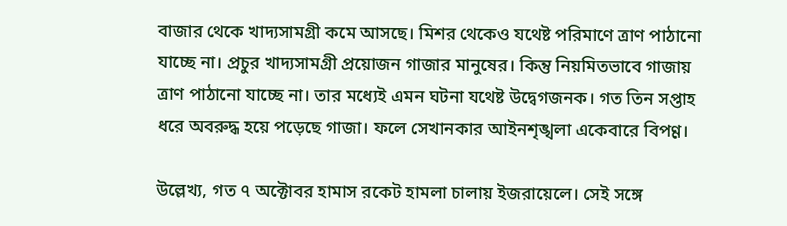বাজার থেকে খাদ্যসামগ্রী কমে আসছে। মিশর থেকেও যথেষ্ট পরিমাণে ত্রাণ পাঠানো যাচ্ছে না। প্রচুর খাদ্যসামগ্রী প্রয়োজন গাজার মানুষের। কিন্তু নিয়মিতভাবে গাজায় ত্রাণ পাঠানো যাচ্ছে না। তার মধ্যেই এমন ঘটনা যথেষ্ট উদ্বেগজনক। গত তিন সপ্তাহ ধরে অবরুদ্ধ হয়ে পড়েছে গাজা। ফলে সেখানকার আইনশৃঙ্খলা একেবারে বিপণ্ণ।

উল্লেখ্য, গত ৭ অক্টোবর হামাস রকেট হামলা চালায় ইজরায়েলে। সেই সঙ্গে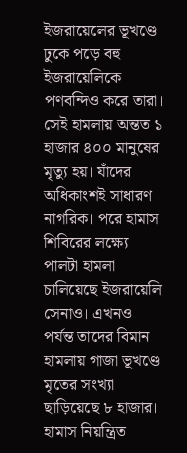ইজরায়েলের ভূখণ্ডে ঢুকে পড়ে বহু ইজরায়েলিকে পণবন্দিও করে তারা। সেই হামলায় অন্তত ১ হাজার ৪০০ মানুষের মৃত্যু হয়। যাঁদের অধিকাংশই সাধারণ নাগরিক। পরে হামাস শিবিরের লক্ষ্যে পালটা হামলা চালিয়েছে ইজরায়েলি সেনাও। এখনও পর্যন্ত তাদের বিমান হামলায় গাজা ভূখণ্ডে মৃতের সংখ্যা ছাড়িয়েছে ৮ হাজার। হামাস নিয়ন্ত্রিত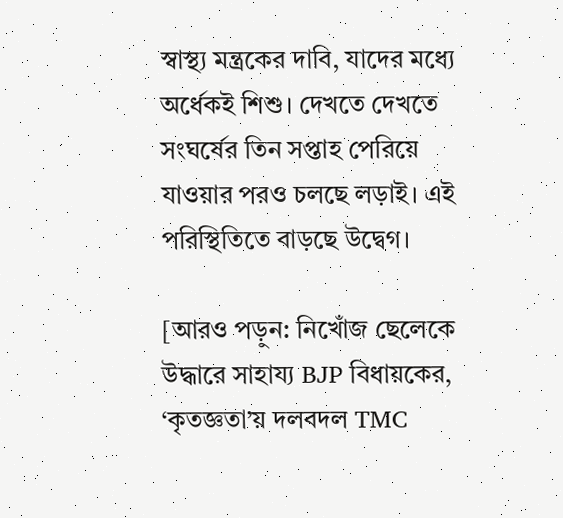স্বাস্থ্য মন্ত্রকের দাবি, যাদের মধ্যে অর্ধেকই শিশু। দেখতে দেখতে সংঘর্ষের তিন সপ্তাহ পেরিয়ে যাওয়ার পরও চলছে লড়াই। এই পরিস্থিতিতে বাড়ছে উদ্বেগ।

[আরও পড়ুন: নিখোঁজ ছেলেকে উদ্ধারে সাহায্য BJP বিধায়কের, ‘কৃতজ্ঞতা’য় দলবদল TMC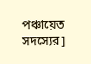পঞ্চায়েত সদস্যের]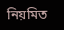নিয়মিত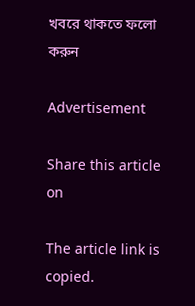খবরে থাকতে ফলো করুন

Advertisement

Share this article on

The article link is copied.